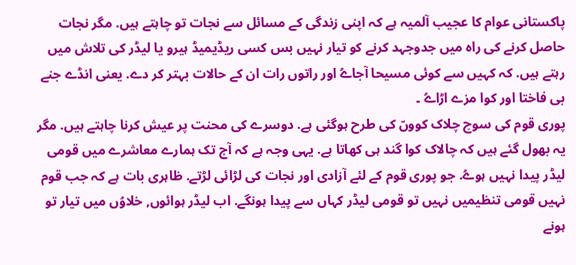پاکستانی عوام کا عجیب آلمیہ ہے کہ اپنی زندگی کے مسائل سے نجات تو چاہتے ہیں. مگر نجات حاصل کرنے کی راہ میں جدوجہد کرنے کو تیار نہیں بس کسی ریڈیمیڈ ہیرو یا لیڈر کی تلاش میں رہتے ہیں. کہ کہیں سے کوئی مسیحا آجاےُ اور راتوں رات ان کے حالات بہتر کر دے. یعنی انڈے جنے بی فاختا اور کوا مزے اڑاےُ ۔
پوری قوم کی سوچ چلاک کووںّ کی طرح ہوگئی ہے. دوسرے کی محنت پر عیش کرنا چاہتے ہیں. مگر یہ بھول گئے ہیں کہ چالاک کوا گند ہی کھاتا ہے. یہی وجہ ہے کہ آج تک ہمارے معاشرے میں قومی لیڈر پیدا نہیں ہوےُ. جو پوری قوم کے لئے آزادی اور نجات کی لڑائی لڑتے. ظاہری بات ہے کہ جب قوم نہیں قومی تنظیمیں نہیں تو قومی لیڈر کہاں سے پیدا ہونگے. اب لیڈر ہوائوں, خلاوُں میں تیار تو ہونے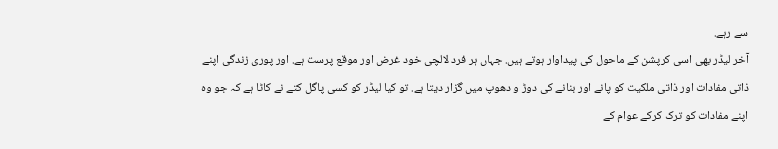سے رہے.
آخر لیڈر بھی اسی کرپشن کے ماحول کی پیداوار ہوتے ہیں. جہاں ہر فرد لالچی خود غرض اور موقع پرست ہے. اور پوری زندگی اپنے ذاتی مفادات اور ذاتی ملکیت کو پانے اور بنانے کی دوڑ و دھوپ میں گزار دیتا ہے. تو کیا لیڈر کو کسی پاگل کتے نے کاٹا ہے کہ جو وہ اپنے مفادات کو ترک کرکے عوام کے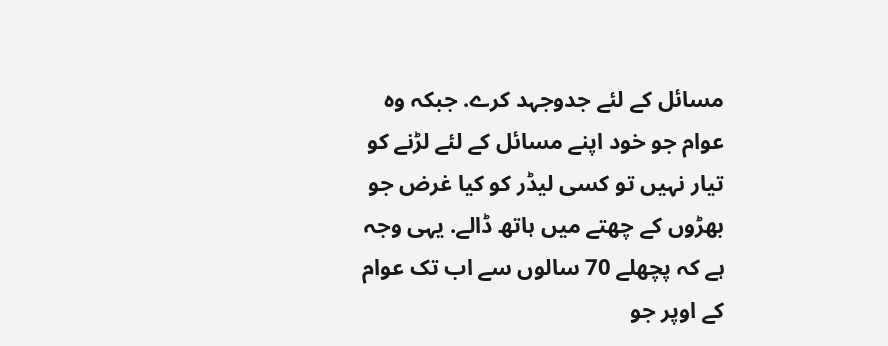مسائل کے لئے جدوجہد کرے. جبکہ وہ عوام جو خود اپنے مسائل کے لئے لڑنے کو تیار نہیں تو کسی لیڈر کو کیا غرض جو بھڑوں کے چھتے میں ہاتھ ڈالے. یہی وجہ ہے کہ پچھلے 70 سالوں سے اب تک عوام کے اوپر جو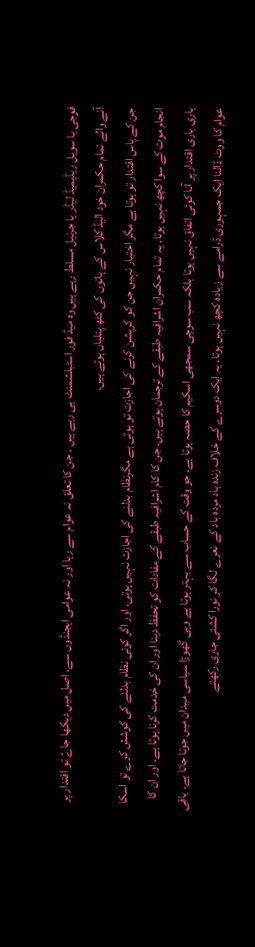فوجی یا سویل ریڈیمیڈ لیڈر یا جرنیل مسلط رہے ہیں وہ میڈ فور اسٹبلشمنٹ ہی رہے ہیں . جن کا تعلق نہ عوام سے رہا اور نہ عوامی ایجنڈوں سے. اصل میں دیکھا جاےُ تو اقتدار پر آنے والے تمام حکمران خود الیڈ کلاس کے ہاتوں کی کٹھ پتلیاں ہوتے ہیں.
جن کے پاس اقتدار تو ہوتا ہے مگر اختیار نہیں جن کو کرپشن کرنے کی اجازت تو ہوتی ہے مگرنظام بدلنے کی اجازت نہیں ہوتی. اور اگر کوئی نظام بدلنے کی کوشش کرے تو اسکا انجام موت کے سوا کچھ نہیں ہوتا. یہ تمام حکمران اشرافیہ طبقے کے ترجمان ہوتے ہیں. جن کا کام اشرافیہ طبقے کے مفادات کو تحفظ دینا اور ان کی خدمت کرنا ہوتا ہے. اور ان کا باری باری اقتدار پر آنا کوئی اتفاق نہیں ہوتا بلکہ سب سوچی سمجھی اسکیم کا حصہ ہوتا ہے. جو وقت کے حساب سے بہتر ہوتا ہے وہی گھوڑا سیاسی میدان میں جوتا جاتا ہے. باقی عوام کا ووٹ ڈالنا ایک جمہوری ڈرامے سے زیادہ کچھ نہیں ہوتا. یہ ایک دوسرے کے خلاف زندہ باد مردہ باد کے نعرے لگا کر نورا کشتی جاری رکھتے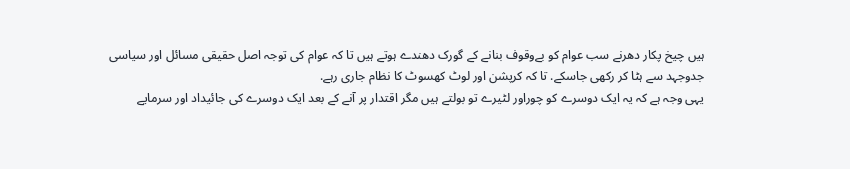ہیں چیخ پکار دھرنے سب عوام کو بےوقوف بنانے کے گورک دھندے ہوتے ہیں تا کہ عوام کی توجہ اصل حقیقی مسائل اور سیاسی جدوجہد سے ہٹا کر رکھی جاسکے. تا کہ کرپشن اور لوٹ کھسوٹ کا نظام جاری رہے.
یہی وجہ ہے کہ یہ ایک دوسرے کو چوراور لٹیرے تو بولتے ہیں مگر اقتدار پر آنے کے بعد ایک دوسرے کی جائیداد اور سرمایے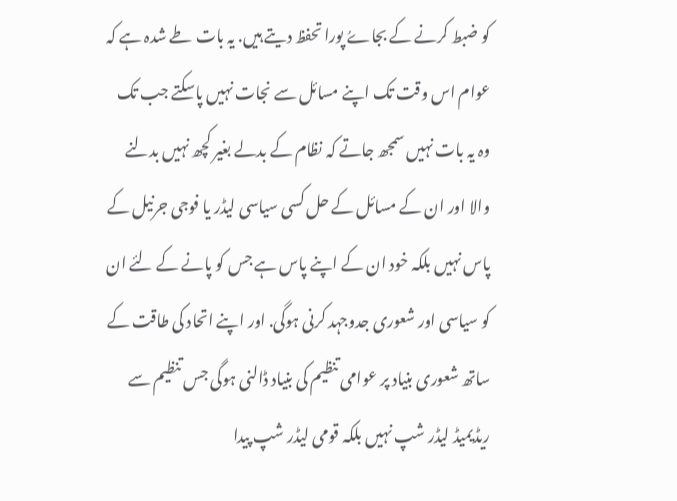کو ضبط کرنے کے بجاےُ پورا تحفظ دیتے ہیں. یہ بات طے شدہ ہے کہ عوام اس وقت تک اپنے مسائل سے نجات نہیں پاسکتے جب تک وہ یہ بات نہیں سمجھ جاتے کہ نظام کے بدلے بغیر کچھ نہیں بدلنے والا اور ان کے مسائل کے حل کسی سیاسی لیڈر یا فوجی جرنیل کے پاس نہیں بلکہ خود ان کے اپنے پاس ہے جس کو پانے کے لئے ان کو سیاسی اور شعوری جدوجہد کرنی ہوگی. اور اپنے اتحاد کی طاقت کے ساتھ شعوری بنیاد پر عوامی تنظیم کی بنیاد ڈالنی ہوگی جس تنظیم سے ریڈیمیڈ لیڈر شپ نہیں بلکہ قومی لیڈر شپ پیدا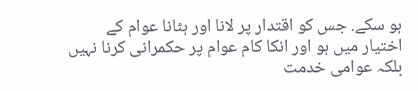ہو سکے. جس کو اقتدار پر لانا اور ہٹانا عوام کے اختیار میں ہو اور انکا کام عوام پر حکمرانی کرنا نہیں بلکہ عوامی خدمت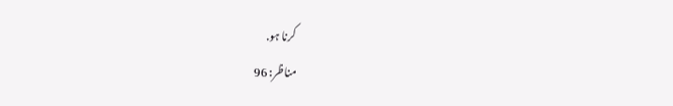کرنا ہو.
مناظر: 96